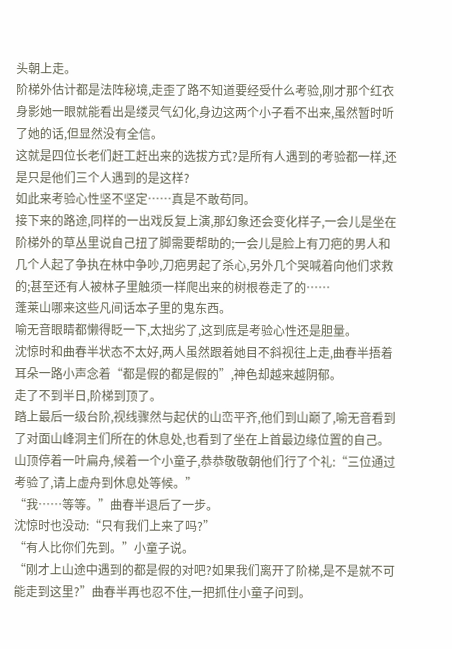头朝上走。
阶梯外估计都是法阵秘境,走歪了路不知道要经受什么考验,刚才那个红衣身影她一眼就能看出是缕灵气幻化,身边这两个小子看不出来,虽然暂时听了她的话,但显然没有全信。
这就是四位长老们赶工赶出来的选拔方式?是所有人遇到的考验都一样,还是只是他们三个人遇到的是这样?
如此来考验心性坚不坚定……真是不敢苟同。
接下来的路途,同样的一出戏反复上演,那幻象还会变化样子,一会儿是坐在阶梯外的草丛里说自己扭了脚需要帮助的;一会儿是脸上有刀疤的男人和几个人起了争执在林中争吵,刀疤男起了杀心,另外几个哭喊着向他们求救的;甚至还有人被林子里触须一样爬出来的树根卷走了的……
蓬莱山哪来这些凡间话本子里的鬼东西。
喻无音眼睛都懒得眨一下,太拙劣了,这到底是考验心性还是胆量。
沈惊时和曲春半状态不太好,两人虽然跟着她目不斜视往上走,曲春半捂着耳朵一路小声念着“都是假的都是假的”,神色却越来越阴郁。
走了不到半日,阶梯到顶了。
踏上最后一级台阶,视线骤然与起伏的山峦平齐,他们到山巅了,喻无音看到了对面山峰洞主们所在的休息处,也看到了坐在上首最边缘位置的自己。
山顶停着一叶扁舟,候着一个小童子,恭恭敬敬朝他们行了个礼:“三位通过考验了,请上虚舟到休息处等候。”
“我……等等。”曲春半退后了一步。
沈惊时也没动:“只有我们上来了吗?”
“有人比你们先到。”小童子说。
“刚才上山途中遇到的都是假的对吧?如果我们离开了阶梯,是不是就不可能走到这里?”曲春半再也忍不住,一把抓住小童子问到。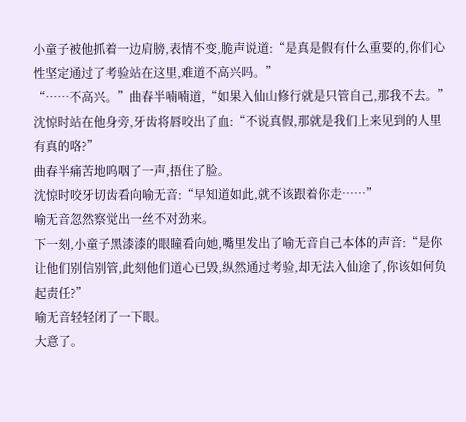小童子被他抓着一边肩膀,表情不变,脆声说道:“是真是假有什么重要的,你们心性坚定通过了考验站在这里,难道不高兴吗。”
“……不高兴。”曲春半喃喃道,“如果入仙山修行就是只管自己,那我不去。”
沈惊时站在他身旁,牙齿将唇咬出了血:“不说真假,那就是我们上来见到的人里有真的咯?”
曲春半痛苦地呜咽了一声,捂住了脸。
沈惊时咬牙切齿看向喻无音:“早知道如此,就不该跟着你走……”
喻无音忽然察觉出一丝不对劲来。
下一刻,小童子黑漆漆的眼瞳看向她,嘴里发出了喻无音自己本体的声音:“是你让他们别信别管,此刻他们道心已毁,纵然通过考验,却无法入仙途了,你该如何负起责任?”
喻无音轻轻闭了一下眼。
大意了。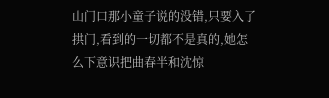山门口那小童子说的没错,只要入了拱门,看到的一切都不是真的,她怎么下意识把曲春半和沈惊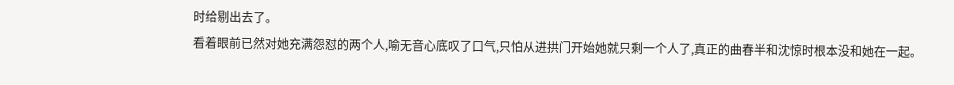时给剔出去了。
看着眼前已然对她充满怨怼的两个人,喻无音心底叹了口气,只怕从进拱门开始她就只剩一个人了,真正的曲春半和沈惊时根本没和她在一起。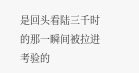是回头看陆三千时的那一瞬间被拉进考验的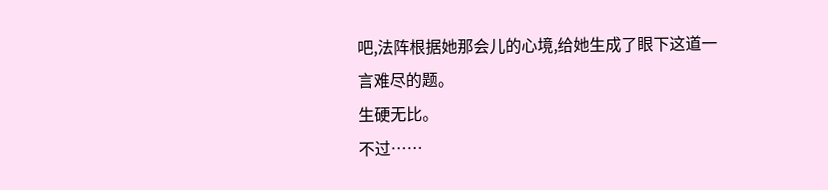吧,法阵根据她那会儿的心境,给她生成了眼下这道一言难尽的题。
生硬无比。
不过……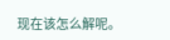现在该怎么解呢。